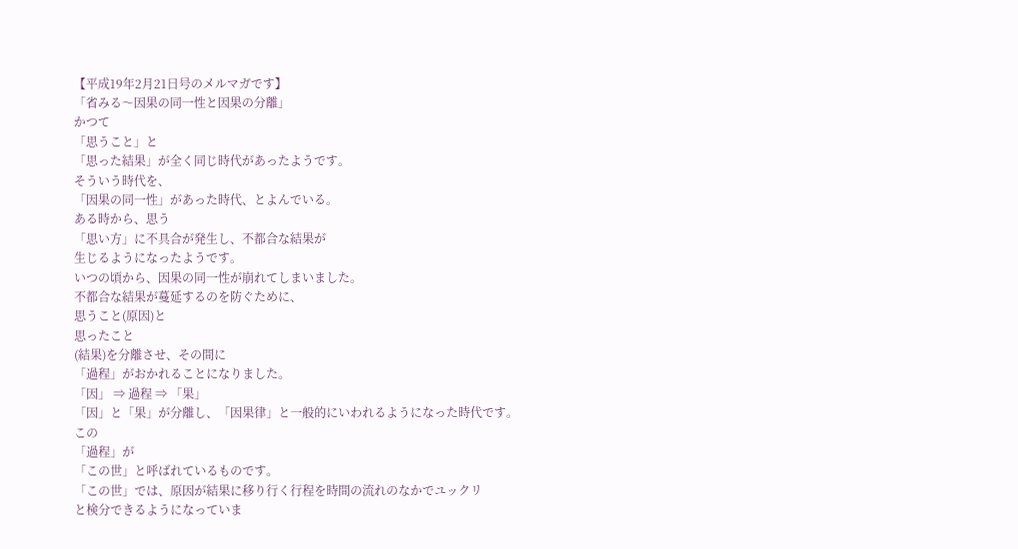【平成19年2月21日号のメルマガです】
「省みる〜因果の同一性と因果の分離」
かつて
「思うこと」と
「思った結果」が全く同じ時代があったようです。
そういう時代を、
「因果の同一性」があった時代、とよんでいる。
ある時から、思う
「思い方」に不具合が発生し、不都合な結果が
生じるようになったようです。
いつの頃から、因果の同一性が崩れてしまいました。
不都合な結果が蔓延するのを防ぐために、
思うこと(原因)と
思ったこと
(結果)を分離させ、その間に
「過程」がおかれることになりました。
「因」 ⇒ 過程 ⇒ 「果」
「因」と「果」が分離し、「因果律」と一般的にいわれるようになった時代です。
この
「過程」が
「この世」と呼ばれているものです。
「この世」では、原因が結果に移り行く行程を時間の流れのなかでユックリ
と検分できるようになっていま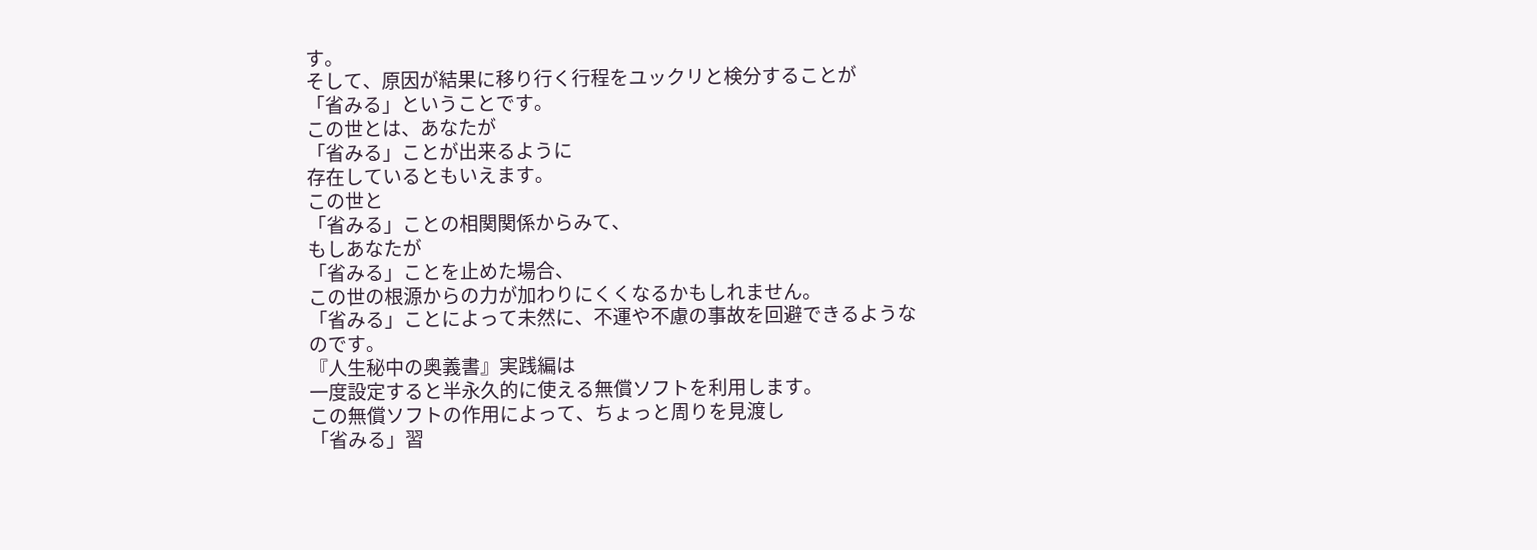す。
そして、原因が結果に移り行く行程をユックリと検分することが
「省みる」ということです。
この世とは、あなたが
「省みる」ことが出来るように
存在しているともいえます。
この世と
「省みる」ことの相関関係からみて、
もしあなたが
「省みる」ことを止めた場合、
この世の根源からの力が加わりにくくなるかもしれません。
「省みる」ことによって未然に、不運や不慮の事故を回避できるようなのです。
『人生秘中の奥義書』実践編は
一度設定すると半永久的に使える無償ソフトを利用します。
この無償ソフトの作用によって、ちょっと周りを見渡し
「省みる」習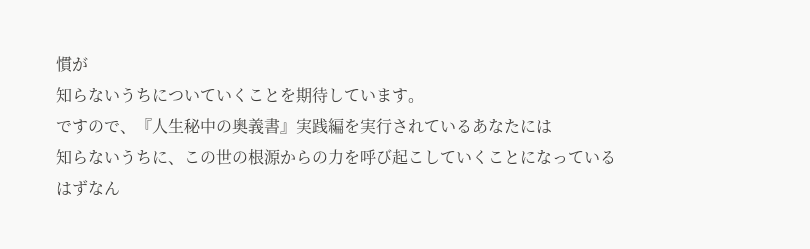慣が
知らないうちについていくことを期待しています。
ですので、『人生秘中の奥義書』実践編を実行されているあなたには
知らないうちに、この世の根源からの力を呼び起こしていくことになっている
はずなん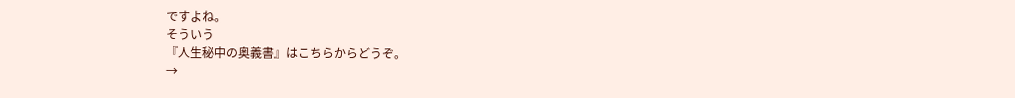ですよね。
そういう
『人生秘中の奥義書』はこちらからどうぞ。
→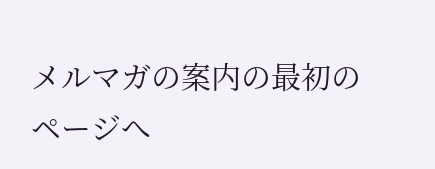メルマガの案内の最初のページへ